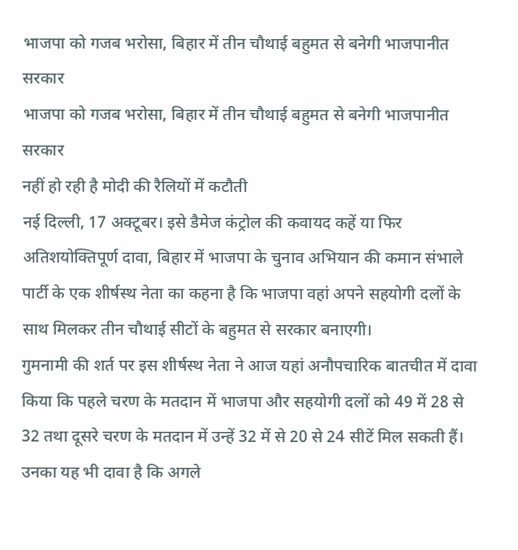भाजपा को गजब भरोसा, बिहार में तीन चौथाई बहुमत से बनेगी भाजपानीत सरकार
भाजपा को गजब भरोसा, बिहार में तीन चौथाई बहुमत से बनेगी भाजपानीत सरकार
नहीं हो रही है मोदी की रैलियों में कटौती
नई दिल्ली, 17 अक्टूबर। इसे डैमेज कंट्रोल की कवायद कहें या फिर अतिशयोक्तिपूर्ण दावा, बिहार में भाजपा के चुनाव अभियान की कमान संभाले पार्टी के एक शीर्षस्थ नेता का कहना है कि भाजपा वहां अपने सहयोगी दलों के साथ मिलकर तीन चौथाई सीटों के बहुमत से सरकार बनाएगी।
गुमनामी की शर्त पर इस शीर्षस्थ नेता ने आज यहां अनौपचारिक बातचीत में दावा किया कि पहले चरण के मतदान में भाजपा और सहयोगी दलों को 49 में 28 से 32 तथा दूसरे चरण के मतदान में उन्हें 32 में से 20 से 24 सीटें मिल सकती हैं। उनका यह भी दावा है कि अगले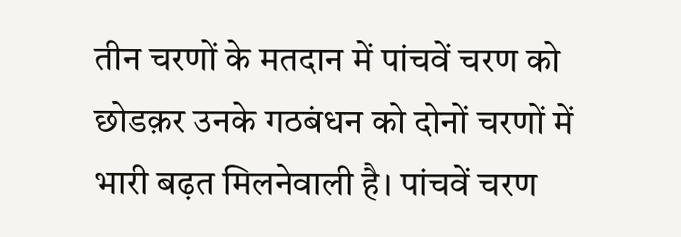तीन चरणों के मतदान में पांचवें चरण को छोडक़र उनके गठबंधन को दोनों चरणों में भारी बढ़त मिलनेवाली है। पांचवें चरण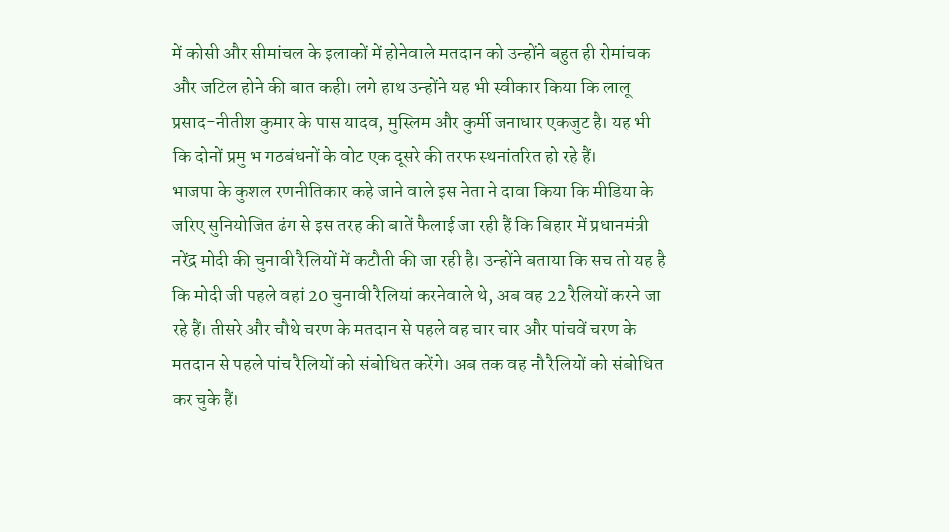में कोसी और सीमांचल के इलाकों में होनेवाले मतदान को उन्होंने बहुत ही रोमांचक और जटिल होने की बात कही। लगे हाथ उन्होंने यह भी स्वीकार किया कि लालू प्रसाद-नीतीश कुमार के पास यादव, मुस्लिम और कुर्मी जनाधार एकजुट है। यह भी कि दोनों प्रमु भ गठबंधनों के वोट एक दूसरे की तरफ स्थनांतरित हो रहे हैं।
भाजपा के कुशल रणनीतिकार कहे जाने वाले इस नेता ने दावा किया कि मीडिया के जरिए सुनियोजित ढंग से इस तरह की बातें फैलाई जा रही हैं कि बिहार में प्रधानमंत्री नरेंद्र मोदी की चुनावी रैलियों में कटौती की जा रही है। उन्होंने बताया कि सच तो यह है कि मोदी जी पहले वहां 20 चुनावी रैलियां करनेवाले थे, अब वह 22 रैलियों करने जा रहे हैं। तीसरे और चौथे चरण के मतदान से पहले वह चार चार और पांचवें चरण के मतदान से पहले पांच रैलियों को संबोधित करेंगे। अब तक वह नौ रैलियों को संबोधित कर चुके हैं।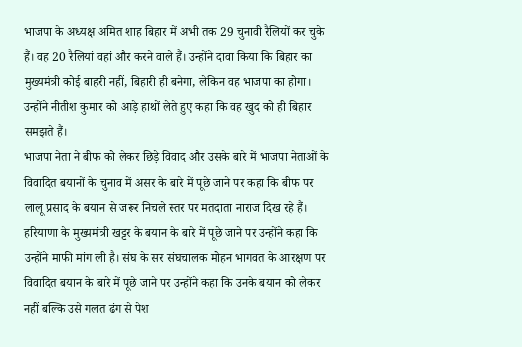भाजपा के अध्यक्ष अमित शाह बिहार में अभी तक 29 चुनावी रैलियों कर चुके हैं। वह 20 रैलियां वहां और करने वाले हैं। उन्होंने दावा किया कि बिहार का मुख्यमंत्री कोई बाहरी नहीं, बिहारी ही बनेगा, लेकिन वह भाजपा का होगा। उन्होंने नीतीश कुमार को आड़े हाथों लेते हुए कहा कि वह खुद को ही बिहार समझते हैं।
भाजपा नेता ने बीफ को लेकर छिड़े विवाद और उसके बारे में भाजपा नेताओं के विवादित बयानों के चुनाव में असर के बारे में पूछे जाने पर कहा कि बीफ पर लालू प्रसाद के बयान से जरूर निचले स्तर पर मतदाता नाराज दिख रहे हैं। हरियाणा के मुख्यमंत्री खट्टर के बयान के बारे में पूछे जाने पर उन्होंने कहा कि उन्होंने माफी मांग ली है। संघ के सर संघचालक मोहन भागवत के आरक्षण पर विवादित बयान के बारे में पूछे जाने पर उन्होंने कहा कि उनके बयान को लेकर नहीं बल्कि उसे गलत ढंग से पेश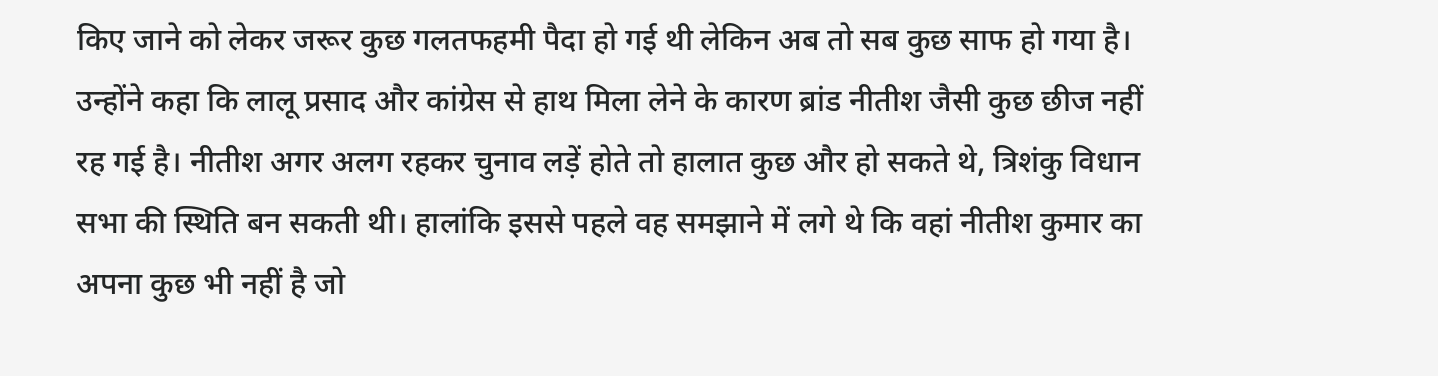किए जाने को लेकर जरूर कुछ गलतफहमी पैदा हो गई थी लेकिन अब तो सब कुछ साफ हो गया है।
उन्होंने कहा कि लालू प्रसाद और कांग्रेस से हाथ मिला लेने के कारण ब्रांड नीतीश जैसी कुछ छीज नहीं रह गई है। नीतीश अगर अलग रहकर चुनाव लड़ें होते तो हालात कुछ और हो सकते थे, त्रिशंकु विधान सभा की स्थिति बन सकती थी। हालांकि इससे पहले वह समझाने में लगे थे कि वहां नीतीश कुमार का अपना कुछ भी नहीं है जो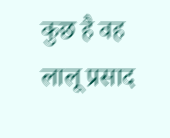कुछ है वह लालू प्रसाद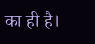का ही है।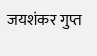जयशंकर गुप्त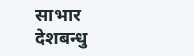साभार देशबन्धु